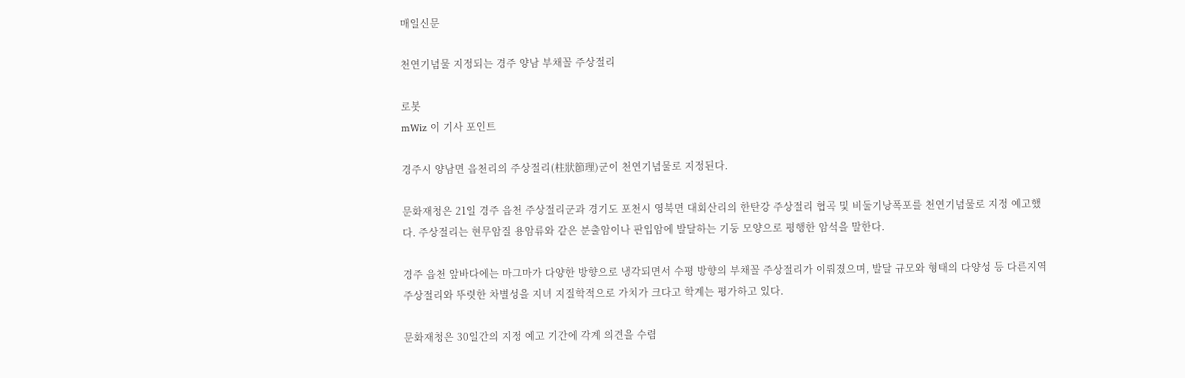매일신문

천연기념물 지정되는 경주 양남 부채꼴 주상절리

로봇
mWiz 이 기사 포인트

경주시 양남면 읍천리의 주상절리(柱狀節理)군이 천연기념물로 지정된다.

문화재청은 21일 경주 읍천 주상절리군과 경기도 포천시 영북면 대회산리의 한탄강 주상절리 협곡 및 비둘기낭폭포를 천연기념물로 지정 예고했다. 주상절리는 현무암질 용암류와 같은 분출암이나 판입암에 발달하는 기둥 모양으로 평행한 암석을 말한다.

경주 읍천 앞바다에는 마그마가 다양한 방향으로 냉각되면서 수평 방향의 부채꼴 주상절리가 이뤄졌으며, 발달 규모와 형태의 다양성 등 다른지역 주상절리와 뚜렷한 차별성을 지녀 지질학적으로 가치가 크다고 학계는 평가하고 있다.

문화재청은 30일간의 지정 예고 기간에 각계 의견을 수렴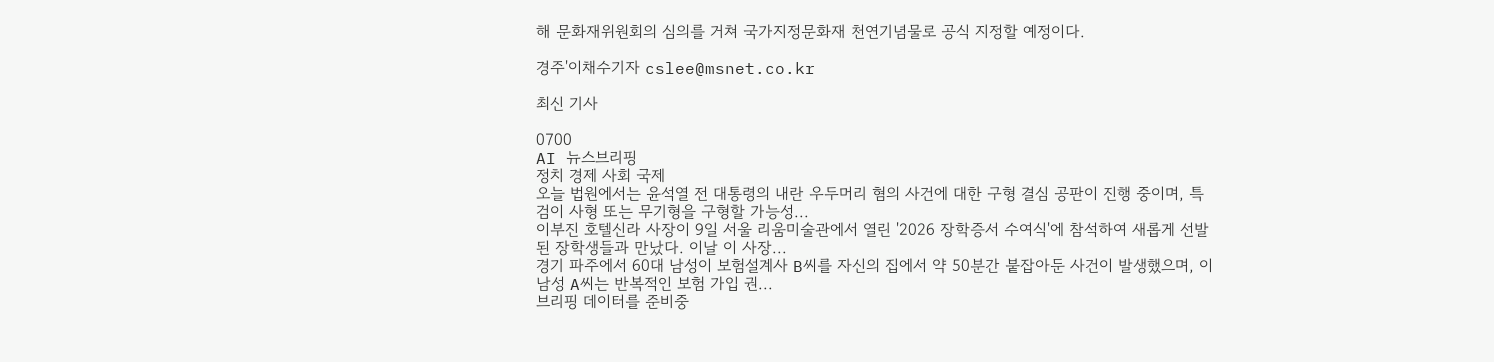해 문화재위원회의 심의를 거쳐 국가지정문화재 천연기념물로 공식 지정할 예정이다.

경주'이채수기자 cslee@msnet.co.kr

최신 기사

0700
AI 뉴스브리핑
정치 경제 사회 국제
오늘 법원에서는 윤석열 전 대통령의 내란 우두머리 혐의 사건에 대한 구형 결심 공판이 진행 중이며, 특검이 사형 또는 무기형을 구형할 가능성...
이부진 호텔신라 사장이 9일 서울 리움미술관에서 열린 '2026 장학증서 수여식'에 참석하여 새롭게 선발된 장학생들과 만났다. 이날 이 사장...
경기 파주에서 60대 남성이 보험설계사 B씨를 자신의 집에서 약 50분간 붙잡아둔 사건이 발생했으며, 이 남성 A씨는 반복적인 보험 가입 권...
브리핑 데이터를 준비중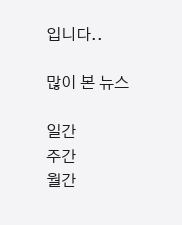입니다..

많이 본 뉴스

일간
주간
월간